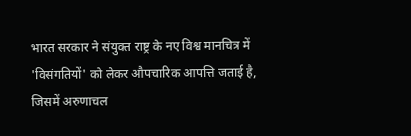भारत सरकार ने संयुक्त राष्ट्र के नए विश्व मानचित्र में 'विसंगतियों' को लेकर औपचारिक आपत्ति जताई है, जिसमें अरुणाचल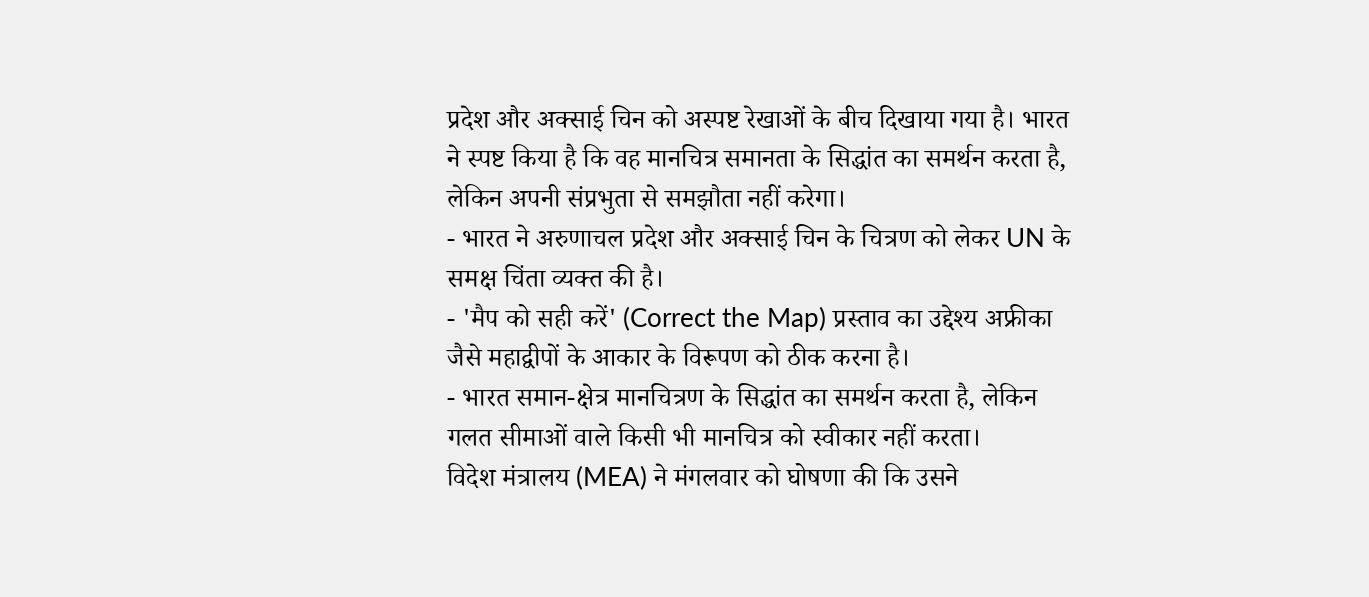प्रदेश और अक्साई चिन को अस्पष्ट रेखाओं के बीच दिखाया गया है। भारत ने स्पष्ट किया है कि वह मानचित्र समानता के सिद्धांत का समर्थन करता है, लेकिन अपनी संप्रभुता से समझौता नहीं करेगा।
- भारत ने अरुणाचल प्रदेश और अक्साई चिन के चित्रण को लेकर UN के समक्ष चिंता व्यक्त की है।
- 'मैप को सही करें' (Correct the Map) प्रस्ताव का उद्देश्य अफ्रीका जैसे महाद्वीपों के आकार के विरूपण को ठीक करना है।
- भारत समान-क्षेत्र मानचित्रण के सिद्धांत का समर्थन करता है, लेकिन गलत सीमाओं वाले किसी भी मानचित्र को स्वीकार नहीं करता।
विदेश मंत्रालय (MEA) ने मंगलवार को घोषणा की कि उसने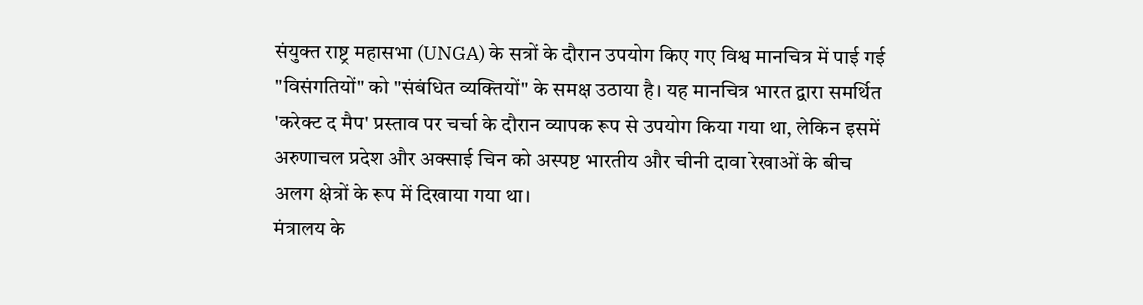संयुक्त राष्ट्र महासभा (UNGA) के सत्रों के दौरान उपयोग किए गए विश्व मानचित्र में पाई गई "विसंगतियों" को "संबंधित व्यक्तियों" के समक्ष उठाया है। यह मानचित्र भारत द्वारा समर्थित 'करेक्ट द मैप' प्रस्ताव पर चर्चा के दौरान व्यापक रूप से उपयोग किया गया था, लेकिन इसमें अरुणाचल प्रदेश और अक्साई चिन को अस्पष्ट भारतीय और चीनी दावा रेखाओं के बीच अलग क्षेत्रों के रूप में दिखाया गया था।
मंत्रालय के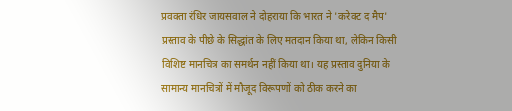प्रवक्ता रंधिर जायसवाल ने दोहराया कि भारत ने 'करेक्ट द मैप' प्रस्ताव के पीछे के सिद्धांत के लिए मतदान किया था, लेकिन किसी विशिष्ट मानचित्र का समर्थन नहीं किया था। यह प्रस्ताव दुनिया के सामान्य मानचित्रों में मौजूद विरूपणों को ठीक करने का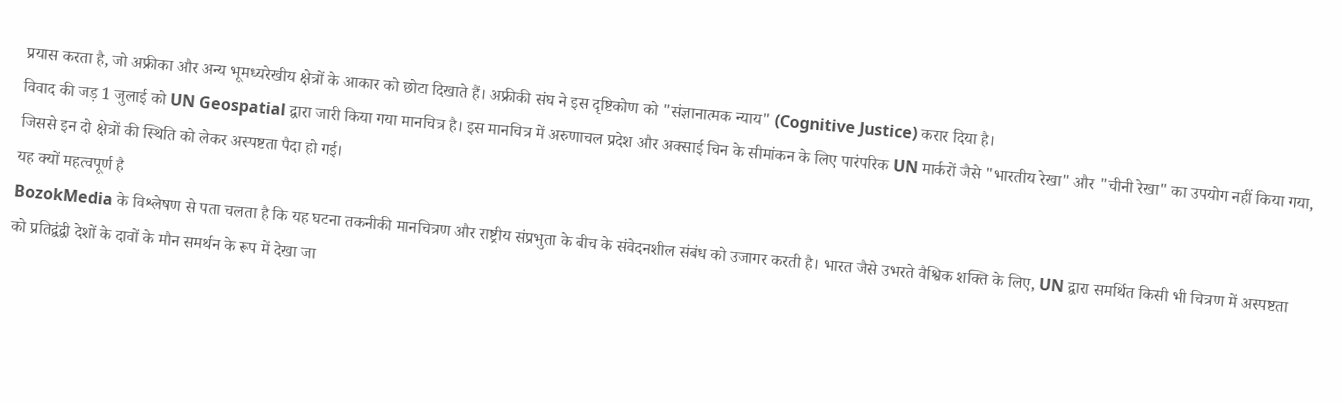प्रयास करता है, जो अफ्रीका और अन्य भूमध्यरेखीय क्षेत्रों के आकार को छोटा दिखाते हैं। अफ्रीकी संघ ने इस दृष्टिकोण को "संज्ञानात्मक न्याय" (Cognitive Justice) करार दिया है।
विवाद की जड़ 1 जुलाई को UN Geospatial द्वारा जारी किया गया मानचित्र है। इस मानचित्र में अरुणाचल प्रदेश और अक्साई चिन के सीमांकन के लिए पारंपरिक UN मार्करों जैसे "भारतीय रेखा" और "चीनी रेखा" का उपयोग नहीं किया गया, जिससे इन दो क्षेत्रों की स्थिति को लेकर अस्पष्टता पैदा हो गई।
यह क्यों महत्वपूर्ण है
BozokMedia के विश्लेषण से पता चलता है कि यह घटना तकनीकी मानचित्रण और राष्ट्रीय संप्रभुता के बीच के संवेदनशील संबंध को उजागर करती है। भारत जैसे उभरते वैश्विक शक्ति के लिए, UN द्वारा समर्थित किसी भी चित्रण में अस्पष्टता को प्रतिद्वंद्वी देशों के दावों के मौन समर्थन के रूप में देखा जा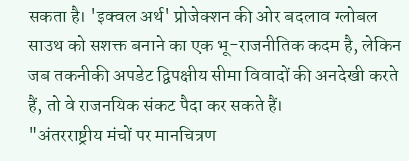सकता है। 'इक्वल अर्थ' प्रोजेक्शन की ओर बदलाव ग्लोबल साउथ को सशक्त बनाने का एक भू-राजनीतिक कदम है, लेकिन जब तकनीकी अपडेट द्विपक्षीय सीमा विवादों की अनदेखी करते हैं, तो वे राजनयिक संकट पैदा कर सकते हैं।
"अंतरराष्ट्रीय मंचों पर मानचित्रण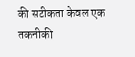की सटीकता केवल एक तकनीकी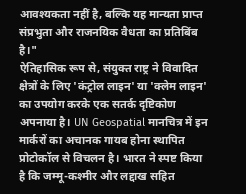आवश्यकता नहीं है, बल्कि यह मान्यता प्राप्त संप्रभुता और राजनयिक वैधता का प्रतिबिंब है।"
ऐतिहासिक रूप से, संयुक्त राष्ट्र ने विवादित क्षेत्रों के लिए 'कंट्रोल लाइन' या 'क्लेम लाइन' का उपयोग करके एक सतर्क दृष्टिकोण अपनाया है। UN Geospatial मानचित्र में इन मार्करों का अचानक गायब होना स्थापित प्रोटोकॉल से विचलन है। भारत ने स्पष्ट किया है कि जम्मू-कश्मीर और लद्दाख सहित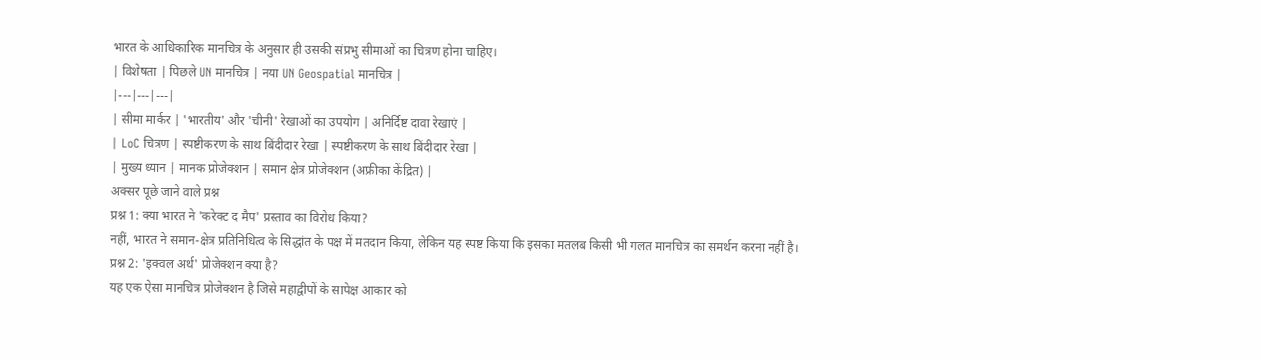भारत के आधिकारिक मानचित्र के अनुसार ही उसकी संप्रभु सीमाओं का चित्रण होना चाहिए।
| विशेषता | पिछले UN मानचित्र | नया UN Geospatial मानचित्र |
|---|---|---|
| सीमा मार्कर | 'भारतीय' और 'चीनी' रेखाओं का उपयोग | अनिर्दिष्ट दावा रेखाएं |
| LoC चित्रण | स्पष्टीकरण के साथ बिंदीदार रेखा | स्पष्टीकरण के साथ बिंदीदार रेखा |
| मुख्य ध्यान | मानक प्रोजेक्शन | समान क्षेत्र प्रोजेक्शन (अफ्रीका केंद्रित) |
अक्सर पूछे जाने वाले प्रश्न
प्रश्न 1: क्या भारत ने 'करेक्ट द मैप' प्रस्ताव का विरोध किया?
नहीं, भारत ने समान-क्षेत्र प्रतिनिधित्व के सिद्धांत के पक्ष में मतदान किया, लेकिन यह स्पष्ट किया कि इसका मतलब किसी भी गलत मानचित्र का समर्थन करना नहीं है।
प्रश्न 2: 'इक्वल अर्थ' प्रोजेक्शन क्या है?
यह एक ऐसा मानचित्र प्रोजेक्शन है जिसे महाद्वीपों के सापेक्ष आकार को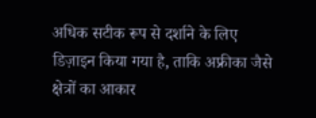अधिक सटीक रूप से दर्शाने के लिए डिज़ाइन किया गया है, ताकि अफ्रीका जैसे क्षेत्रों का आकार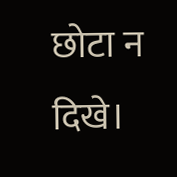छोटा न दिखे।